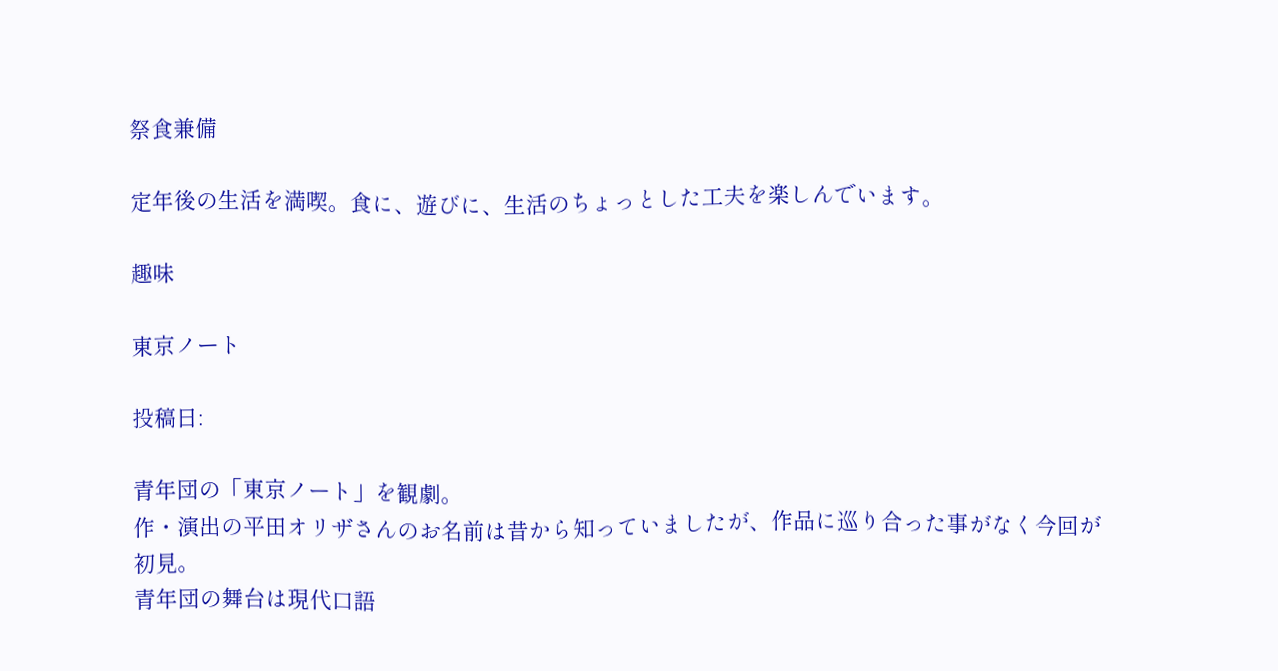祭食兼備

定年後の生活を満喫。食に、遊びに、生活のちょっとした工夫を楽しんでいます。

趣味

東京ノート

投稿日:

青年団の「東京ノート」を観劇。
作・演出の平田オリザさんのお名前は昔から知っていましたが、作品に巡り合った事がなく今回が初見。
青年団の舞台は現代口語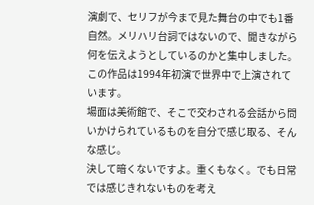演劇で、セリフが今まで見た舞台の中でも1番自然。メリハリ台詞ではないので、聞きながら何を伝えようとしているのかと集中しました。
この作品は1994年初演で世界中で上演されています。
場面は美術館で、そこで交わされる会話から問いかけられているものを自分で感じ取る、そんな感じ。
決して暗くないですよ。重くもなく。でも日常では感じきれないものを考え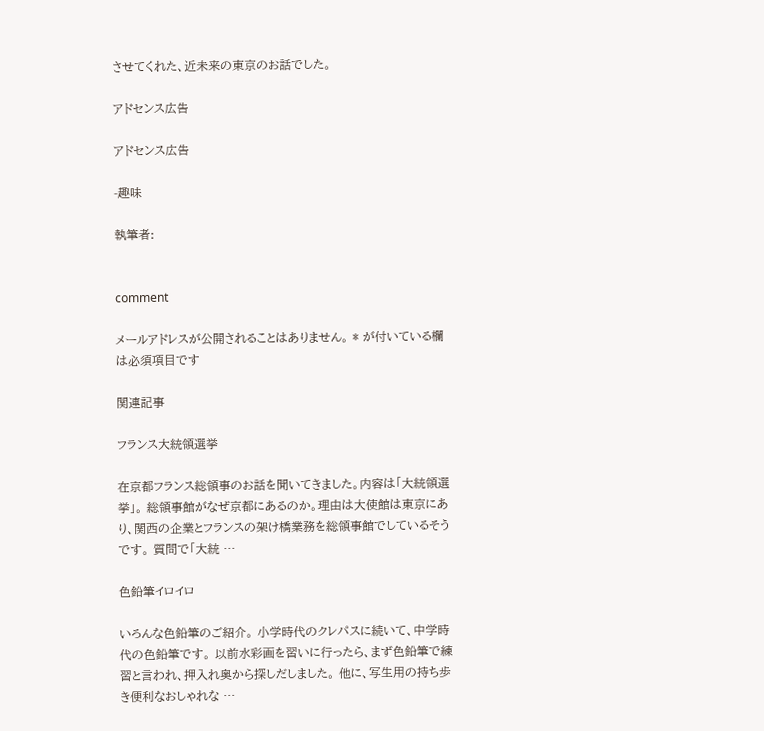させてくれた、近未来の東京のお話でした。

アドセンス広告

アドセンス広告

-趣味

執筆者:


comment

メールアドレスが公開されることはありません。 * が付いている欄は必須項目です

関連記事

フランス大統領選挙

在京都フランス総領事のお話を聞いてきました。内容は「大統領選挙」。 総領事館がなぜ京都にあるのか。理由は大使館は東京にあり、関西の企業とフランスの架け橋業務を総領事館でしているそうです。 質問で「大統 …

色鉛筆イロイロ

いろんな色鉛筆のご紹介。 小学時代のクレパスに続いて、中学時代の色鉛筆です。 以前水彩画を習いに行ったら、まず色鉛筆で練習と言われ、押入れ奥から探しだしました。 他に、写生用の持ち歩き便利なおしゃれな …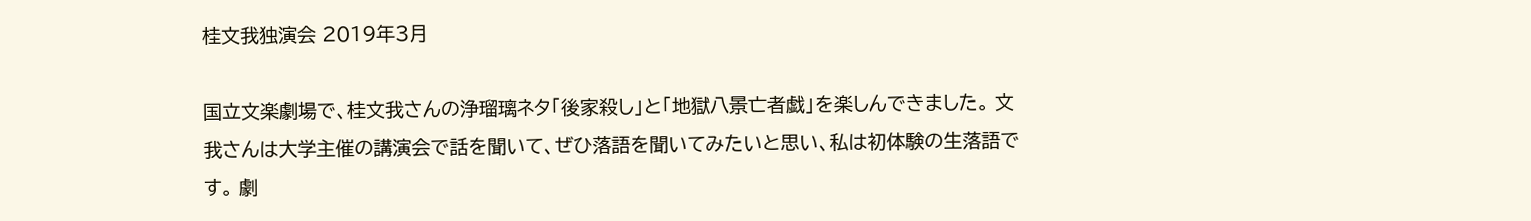桂文我独演会 2019年3月

国立文楽劇場で、桂文我さんの浄瑠璃ネタ「後家殺し」と「地獄八景亡者戯」を楽しんできました。 文我さんは大学主催の講演会で話を聞いて、ぜひ落語を聞いてみたいと思い、私は初体験の生落語です。 劇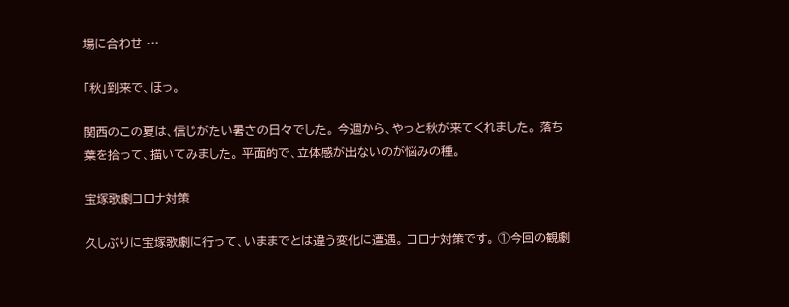場に合わせ …

「秋」到来で、ほっ。

関西のこの夏は、信じがたい暑さの日々でした。 今週から、やっと秋が来てくれました。 落ち葉を拾って、描いてみました。 平面的で、立体感が出ないのが悩みの種。

宝塚歌劇コロナ対策

久しぶりに宝塚歌劇に行って、いままでとは違う変化に遭遇。 コロナ対策です。 ①今回の観劇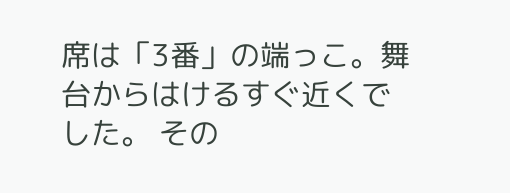席は「3番」の端っこ。舞台からはけるすぐ近くでした。 その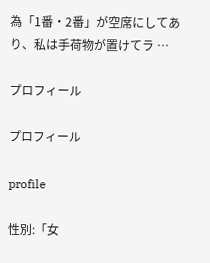為「1番・2番」が空席にしてあり、私は手荷物が置けてラ …

プロフィール

プロフィール

profile

性別:「女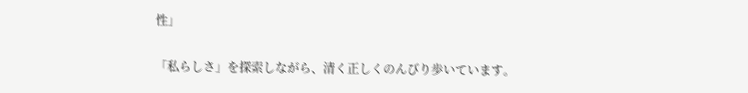性」

「私らしさ」を探索しながら、清く正しくのんびり歩いています。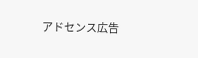アドセンス広告